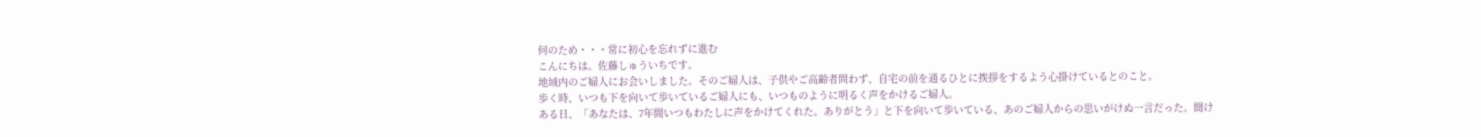何のため・・・常に初心を忘れずに進む
こんにちは。佐藤しゅういちです。
地域内のご婦人にお会いしました。そのご婦人は、子供やご高齢者問わず、自宅の前を通るひとに挨拶をするよう心掛けているとのこと。
歩く時、いつも下を向いて歩いているご婦人にも、いつものように明るく声をかけるご婦人。
ある日、「あなたは、7年間いつもわたしに声をかけてくれた。ありがとう」と下を向いて歩いている、あのご婦人からの思いがけぬ一言だった。聞け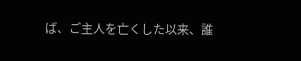ば、ご主人を亡くした以来、誰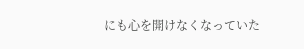にも心を開けなくなっていた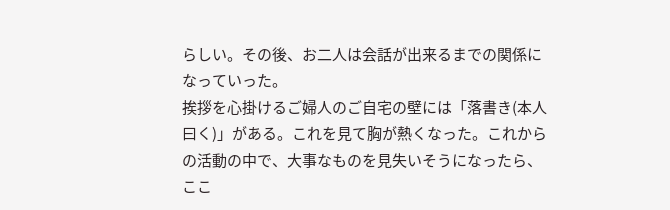らしい。その後、お二人は会話が出来るまでの関係になっていった。
挨拶を心掛けるご婦人のご自宅の壁には「落書き(本人曰く)」がある。これを見て胸が熱くなった。これからの活動の中で、大事なものを見失いそうになったら、ここ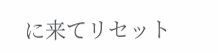に来てリセット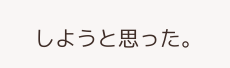しようと思った。